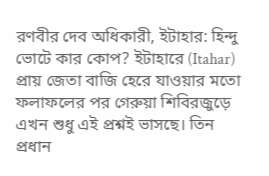রণবীর দেব অধিকারী, ইটাহার: হিন্দু ভোটে কার কোপ? ইটাহারে (Itahar) প্রায় জেতা বাজি হেরে যাওয়ার মতো ফলাফলের পর গেরুয়া শিবিরজুড়ে এখন শুধু এই প্রশ্নই ভাসছে। তিন প্রধান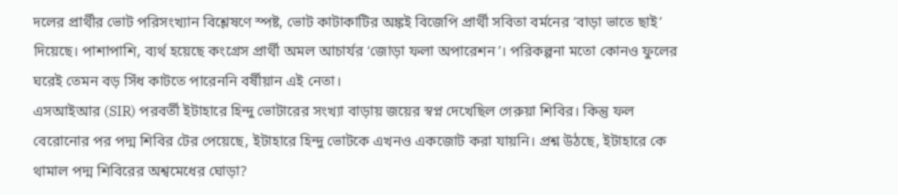দলের প্রার্থীর ভোট পরিসংখ্যান বিশ্লেষণে স্পষ্ট, ভোট কাটাকাটির অঙ্কই বিজেপি প্রার্থী সবিতা বর্মনের ‘বাড়া ভাতে ছাই’ দিয়েছে। পাশাপাশি, ব্যর্থ হয়েছে কংগ্রেস প্রার্থী অমল আচার্যর ‘জোড়া ফলা অপারেশন’। পরিকল্পনা মতো কোনও ফুলের ঘরেই তেমন বড় সিঁধ কাটতে পারেননি বর্ষীয়ান এই নেতা।
এসআইআর (SIR) পরবর্তী ইটাহারে হিন্দু ভোটারের সংখ্যা বাড়ায় জয়ের স্বপ্ন দেখেছিল গেরুয়া শিবির। কিন্তু ফল বেরোনোর পর পদ্ম শিবির টের পেয়েছে, ইটাহারে হিন্দু ভোটকে এখনও একজোট করা যায়নি। প্রশ্ন উঠছে, ইটাহারে কে থামাল পদ্ম শিবিরের অশ্বমেধের ঘোড়া?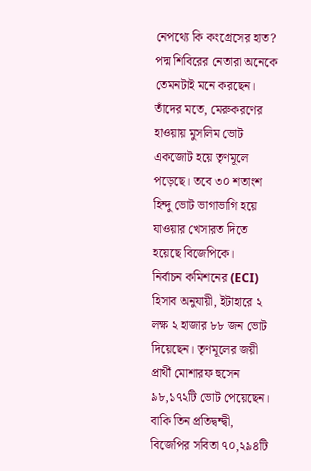নেপথ্যে কি কংগ্রেসের হাত? পদ্ম শিবিরের নেতারা অনেকে তেমনটাই মনে করছেন। তাঁদের মতে, মেরুকরণের হাওয়ায় মুসলিম ভোট একজোট হয়ে তৃণমূলে পড়েছে। তবে ৩০ শতাংশ হিন্দু ভোট ভাগাভাগি হয়ে যাওয়ার খেসারত দিতে হয়েছে বিজেপিকে।
নির্বাচন কমিশনের (ECI) হিসাব অনুযায়ী, ইটাহারে ২ লক্ষ ২ হাজার ৮৮ জন ভোট দিয়েছেন। তৃণমূলের জয়ী প্রার্থী মোশারফ হুসেন ৯৮,১৭২টি ভোট পেয়েছেন। বাকি তিন প্রতিদ্বন্দ্বী, বিজেপির সবিতা ৭০,২৯৪টি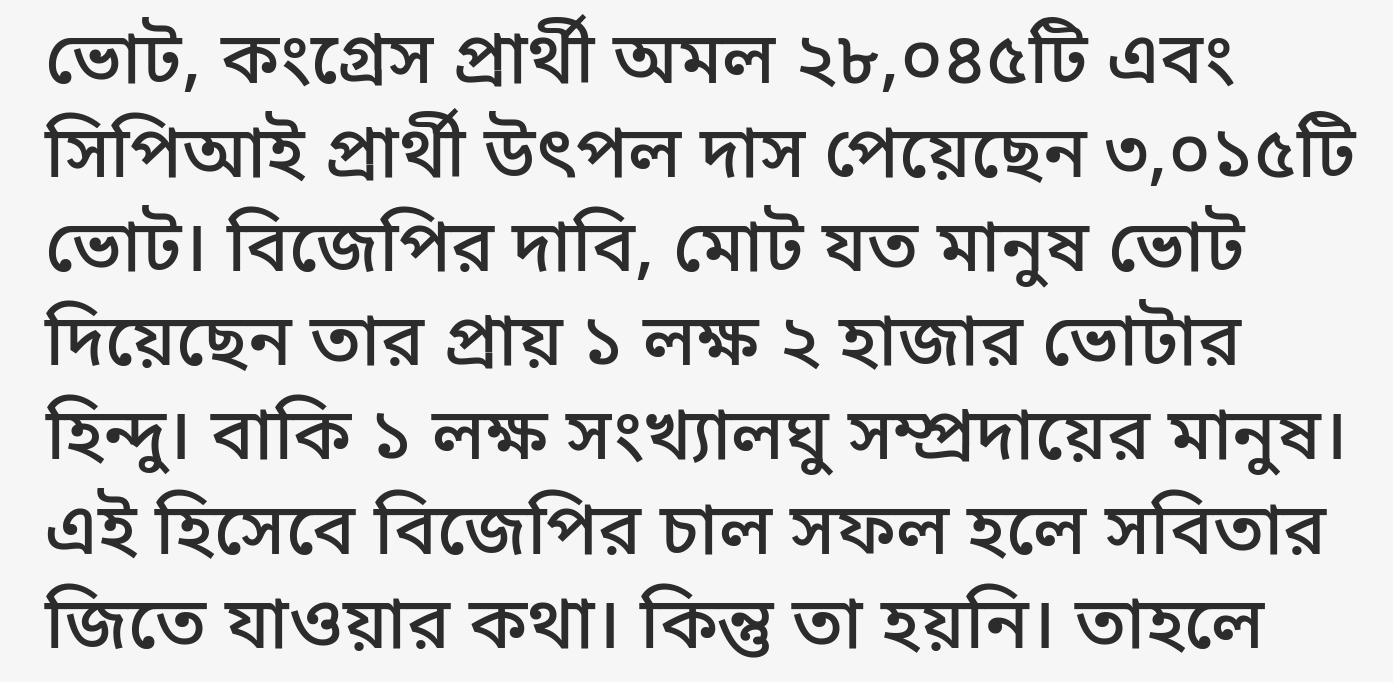ভোট, কংগ্রেস প্রার্থী অমল ২৮,০৪৫টি এবং সিপিআই প্রার্থী উৎপল দাস পেয়েছেন ৩,০১৫টি ভোট। বিজেপির দাবি, মোট যত মানুষ ভোট দিয়েছেন তার প্রায় ১ লক্ষ ২ হাজার ভোটার হিন্দু। বাকি ১ লক্ষ সংখ্যালঘু সম্প্রদায়ের মানুষ। এই হিসেবে বিজেপির চাল সফল হলে সবিতার জিতে যাওয়ার কথা। কিন্তু তা হয়নি। তাহলে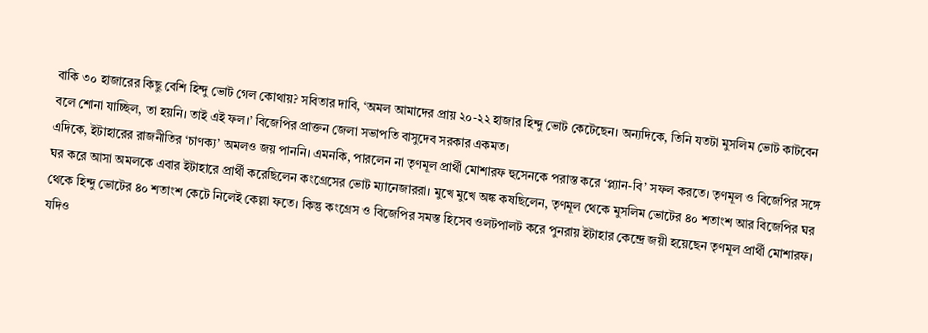বাকি ৩০ হাজারের কিছু বেশি হিন্দু ভোট গেল কোথায়? সবিতার দাবি, ‘অমল আমাদের প্রায় ২০-২২ হাজার হিন্দু ভোট কেটেছেন। অন্যদিকে, তিনি যতটা মুসলিম ভোট কাটবেন বলে শোনা যাচ্ছিল, তা হয়নি। তাই এই ফল।’ বিজেপির প্রাক্তন জেলা সভাপতি বাসুদেব সরকার একমত।
এদিকে, ইটাহারের রাজনীতির ‘চাণক্য’ অমলও জয় পাননি। এমনকি, পারলেন না তৃণমূল প্রার্থী মোশারফ হুসেনকে পরাস্ত করে ‘প্ল্যান-বি’ সফল করতে। তৃণমূল ও বিজেপির সঙ্গে ঘর করে আসা অমলকে এবার ইটাহারে প্রার্থী করেছিলেন কংগ্রেসের ভোট ম্যানেজাররা। মুখে মুখে অঙ্ক কষছিলেন, তৃণমূল থেকে মুসলিম ভোটের ৪০ শতাংশ আর বিজেপির ঘর থেকে হিন্দু ভোটের ৪০ শতাংশ কেটে নিলেই কেল্লা ফতে। কিন্তু কংগ্রেস ও বিজেপির সমস্ত হিসেব ওলটপালট করে পুনরায় ইটাহার কেন্দ্রে জয়ী হয়েছেন তৃণমূল প্রার্থী মোশারফ।
যদিও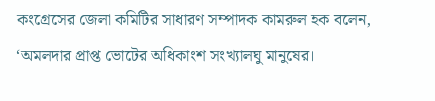কংগ্রেসের জেলা কমিটির সাধারণ সম্পাদক কামরুল হক বলেন, ‘অমলদার প্রাপ্ত ভোটের অধিকাংশ সংখ্যালঘু মানুষের।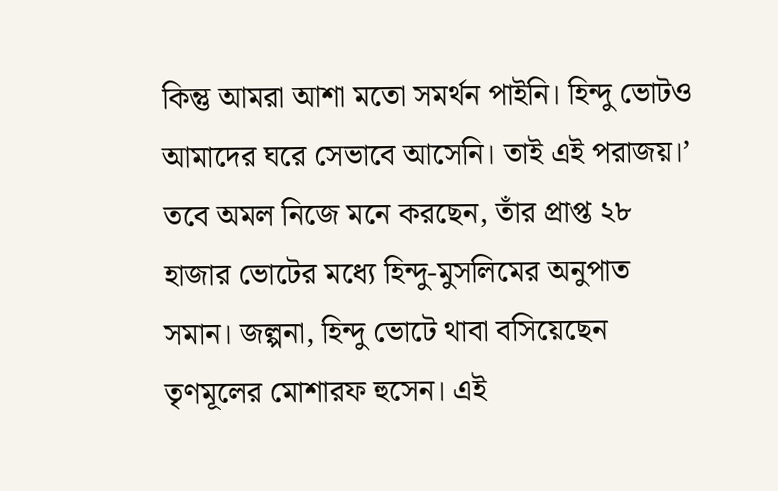কিন্তু আমরা আশা মতো সমর্থন পাইনি। হিন্দু ভোটও আমাদের ঘরে সেভাবে আসেনি। তাই এই পরাজয়।’ তবে অমল নিজে মনে করছেন, তাঁর প্রাপ্ত ২৮ হাজার ভোটের মধ্যে হিন্দু-মুসলিমের অনুপাত সমান। জল্পনা, হিন্দু ভোটে থাবা বসিয়েছেন তৃণমূলের মোশারফ হুসেন। এই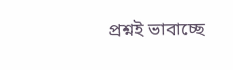প্রশ্নই ভাবাচ্ছে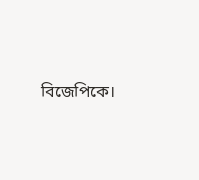বিজেপিকে।